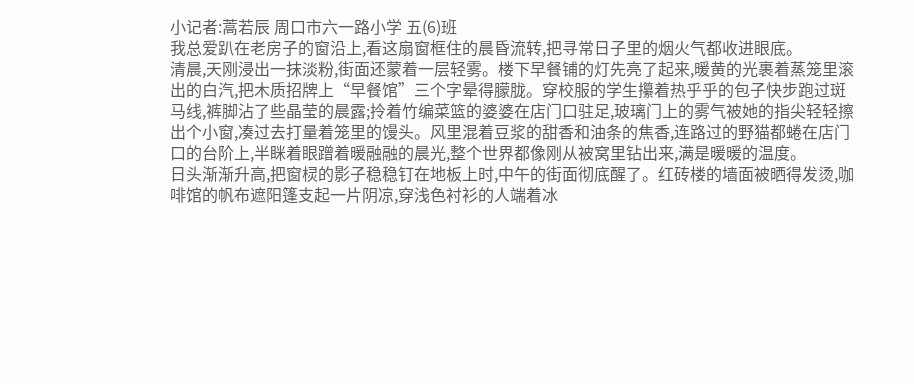小记者:蒿若辰 周口市六一路小学 五(6)班
我总爱趴在老房子的窗沿上,看这扇窗框住的晨昏流转,把寻常日子里的烟火气都收进眼底。
清晨,天刚浸出一抹淡粉,街面还蒙着一层轻雾。楼下早餐铺的灯先亮了起来,暖黄的光裹着蒸笼里滚出的白汽,把木质招牌上“早餐馆”三个字晕得朦胧。穿校服的学生攥着热乎乎的包子快步跑过斑马线,裤脚沾了些晶莹的晨露;拎着竹编菜篮的婆婆在店门口驻足,玻璃门上的雾气被她的指尖轻轻擦出个小窗,凑过去打量着笼里的馒头。风里混着豆浆的甜香和油条的焦香,连路过的野猫都蜷在店门口的台阶上,半眯着眼蹭着暖融融的晨光,整个世界都像刚从被窝里钻出来,满是暖暖的温度。
日头渐渐升高,把窗棂的影子稳稳钉在地板上时,中午的街面彻底醒了。红砖楼的墙面被晒得发烫,咖啡馆的帆布遮阳篷支起一片阴凉,穿浅色衬衫的人端着冰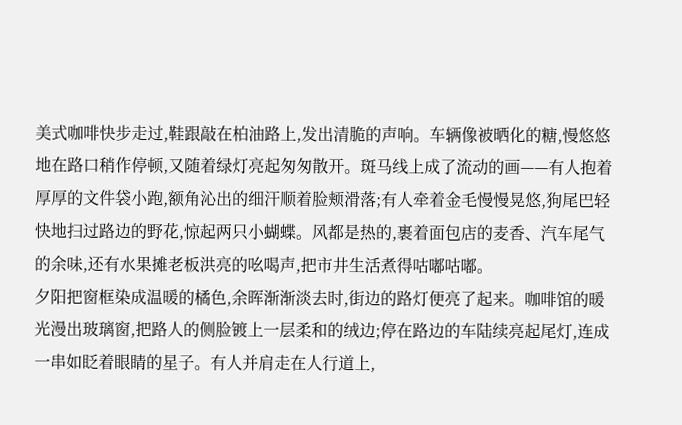美式咖啡快步走过,鞋跟敲在柏油路上,发出清脆的声响。车辆像被晒化的糖,慢悠悠地在路口稍作停顿,又随着绿灯亮起匆匆散开。斑马线上成了流动的画——有人抱着厚厚的文件袋小跑,额角沁出的细汗顺着脸颊滑落;有人牵着金毛慢慢晃悠,狗尾巴轻快地扫过路边的野花,惊起两只小蝴蝶。风都是热的,裹着面包店的麦香、汽车尾气的余味,还有水果摊老板洪亮的吆喝声,把市井生活煮得咕嘟咕嘟。
夕阳把窗框染成温暖的橘色,余晖渐渐淡去时,街边的路灯便亮了起来。咖啡馆的暖光漫出玻璃窗,把路人的侧脸镀上一层柔和的绒边;停在路边的车陆续亮起尾灯,连成一串如眨着眼睛的星子。有人并肩走在人行道上,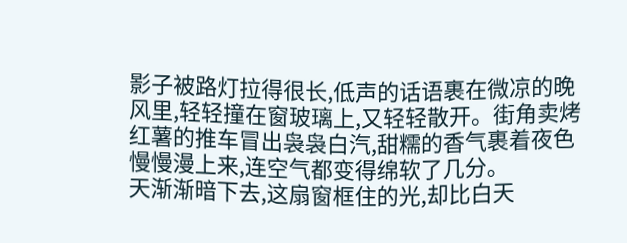影子被路灯拉得很长,低声的话语裹在微凉的晚风里,轻轻撞在窗玻璃上,又轻轻散开。街角卖烤红薯的推车冒出袅袅白汽,甜糯的香气裹着夜色慢慢漫上来,连空气都变得绵软了几分。
天渐渐暗下去,这扇窗框住的光,却比白天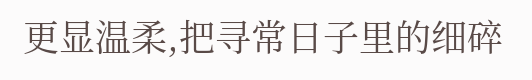更显温柔,把寻常日子里的细碎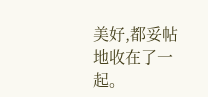美好,都妥帖地收在了一起。